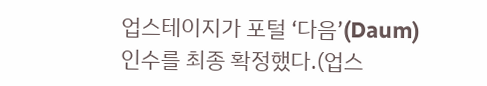업스테이지가 포털 ‘다음’(Daum) 인수를 최종 확정했다.(업스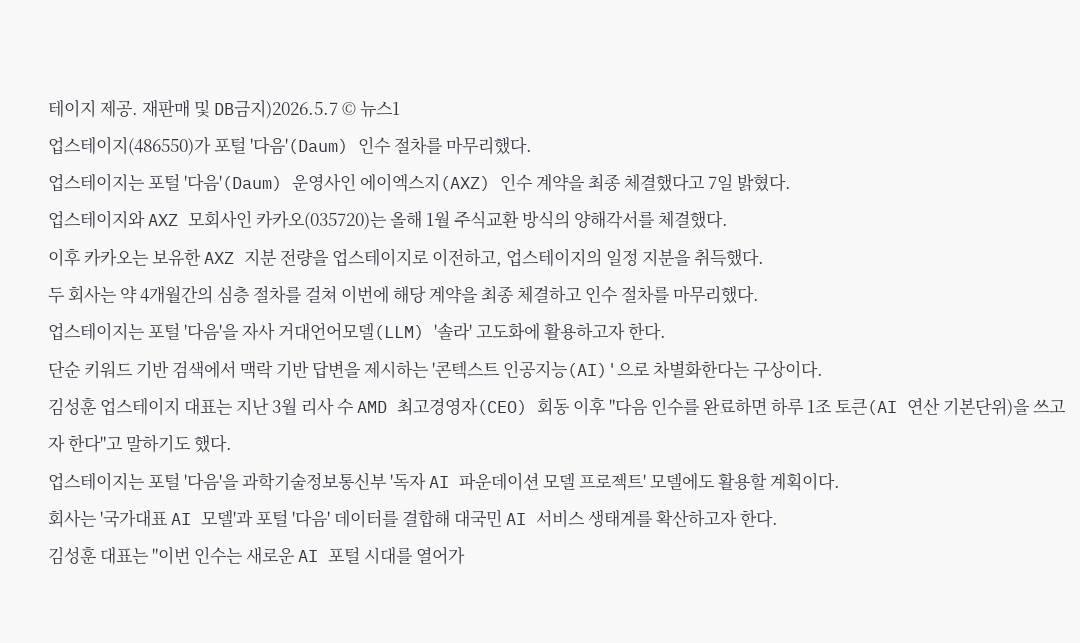테이지 제공. 재판매 및 DB금지)2026.5.7 © 뉴스1
업스테이지(486550)가 포털 '다음'(Daum) 인수 절차를 마무리했다.
업스테이지는 포털 '다음'(Daum) 운영사인 에이엑스지(AXZ) 인수 계약을 최종 체결했다고 7일 밝혔다.
업스테이지와 AXZ 모회사인 카카오(035720)는 올해 1월 주식교환 방식의 양해각서를 체결했다.
이후 카카오는 보유한 AXZ 지분 전량을 업스테이지로 이전하고, 업스테이지의 일정 지분을 취득했다.
두 회사는 약 4개월간의 심층 절차를 걸쳐 이번에 해당 계약을 최종 체결하고 인수 절차를 마무리했다.
업스테이지는 포털 '다음'을 자사 거대언어모델(LLM) '솔라' 고도화에 활용하고자 한다.
단순 키워드 기반 검색에서 맥락 기반 답변을 제시하는 '콘텍스트 인공지능(AI)'으로 차별화한다는 구상이다.
김성훈 업스테이지 대표는 지난 3월 리사 수 AMD 최고경영자(CEO) 회동 이후 "다음 인수를 완료하면 하루 1조 토큰(AI 연산 기본단위)을 쓰고자 한다"고 말하기도 했다.
업스테이지는 포털 '다음'을 과학기술정보통신부 '독자 AI 파운데이션 모델 프로젝트' 모델에도 활용할 계획이다.
회사는 '국가대표 AI 모델'과 포털 '다음' 데이터를 결합해 대국민 AI 서비스 생태계를 확산하고자 한다.
김성훈 대표는 "이번 인수는 새로운 AI 포털 시대를 열어가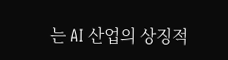는 AI 산업의 상징적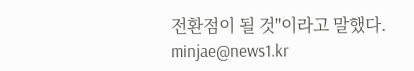전환점이 될 것"이라고 말했다.
minjae@news1.kr